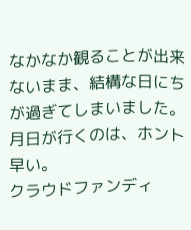なかなか観ることが出来ないまま、結構な日にちが過ぎてしまいました。
月日が行くのは、ホント早い。
クラウドファンディ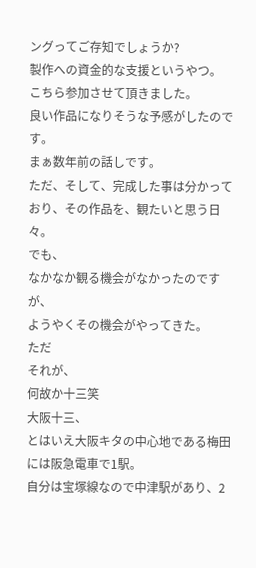ングってご存知でしょうか?
製作への資金的な支援というやつ。
こちら参加させて頂きました。
良い作品になりそうな予感がしたのです。
まぁ数年前の話しです。
ただ、そして、完成した事は分かっており、その作品を、観たいと思う日々。
でも、
なかなか観る機会がなかったのですが、
ようやくその機会がやってきた。
ただ
それが、
何故か十三笑
大阪十三、
とはいえ大阪キタの中心地である梅田には阪急電車で1駅。
自分は宝塚線なので中津駅があり、2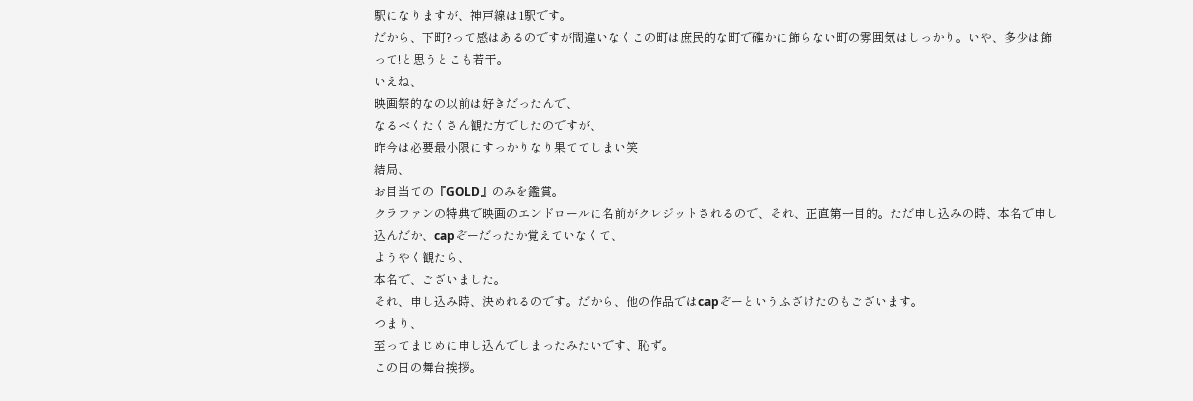駅になりますが、神戸線は1駅です。
だから、下町?って感はあるのですが間違いなくこの町は庶民的な町で確かに飾らない町の雰囲気はしっかり。いや、多少は飾って!と思うとこも若干。
いえね、
映画祭的なの以前は好きだったんで、
なるべくたくさん観た方でしたのですが、
昨今は必要最小限にすっかりなり果ててしまい笑
結局、
お目当ての『GOLD』のみを鑑賞。
クラファンの特典で映画のエンドロールに名前がクレジットされるので、それ、正直第一目的。ただ申し込みの時、本名で申し込んだか、capぞーだったか覚えていなくて、
ようやく観たら、
本名で、ございました。
それ、申し込み時、決めれるのです。だから、他の作品ではcapぞーというふざけたのもございます。
つまり、
至ってまじめに申し込んでしまったみたいです、恥ず。
この日の舞台挨拶。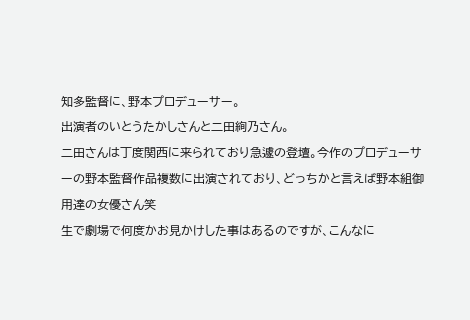知多監督に、野本プロデューサー。
出演者のいとうたかしさんと二田絢乃さん。
二田さんは丁度関西に来られており急遽の登壇。今作のプロデューサーの野本監督作品複数に出演されており、どっちかと言えば野本組御用達の女優さん笑
生で劇場で何度かお見かけした事はあるのですが、こんなに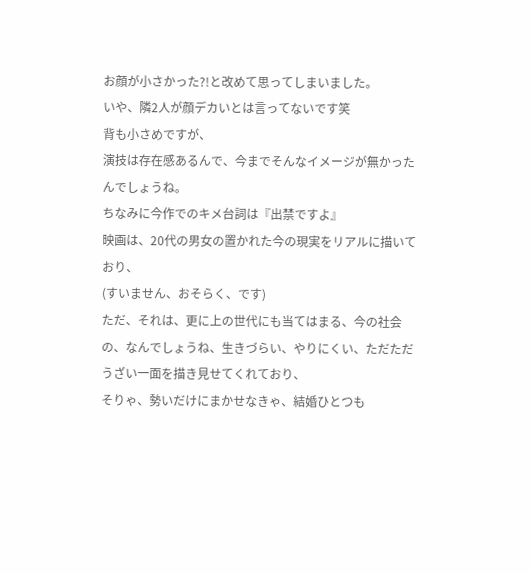お顔が小さかった?!と改めて思ってしまいました。
いや、隣2人が顔デカいとは言ってないです笑
背も小さめですが、
演技は存在感あるんで、今までそんなイメージが無かったんでしょうね。
ちなみに今作でのキメ台詞は『出禁ですよ』
映画は、20代の男女の置かれた今の現実をリアルに描いており、
(すいません、おそらく、です)
ただ、それは、更に上の世代にも当てはまる、今の社会の、なんでしょうね、生きづらい、やりにくい、ただただうざい一面を描き見せてくれており、
そりゃ、勢いだけにまかせなきゃ、結婚ひとつも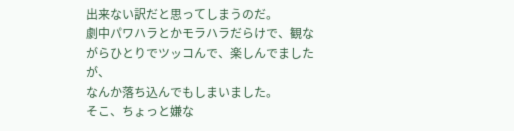出来ない訳だと思ってしまうのだ。
劇中パワハラとかモラハラだらけで、観ながらひとりでツッコんで、楽しんでましたが、
なんか落ち込んでもしまいました。
そこ、ちょっと嫌な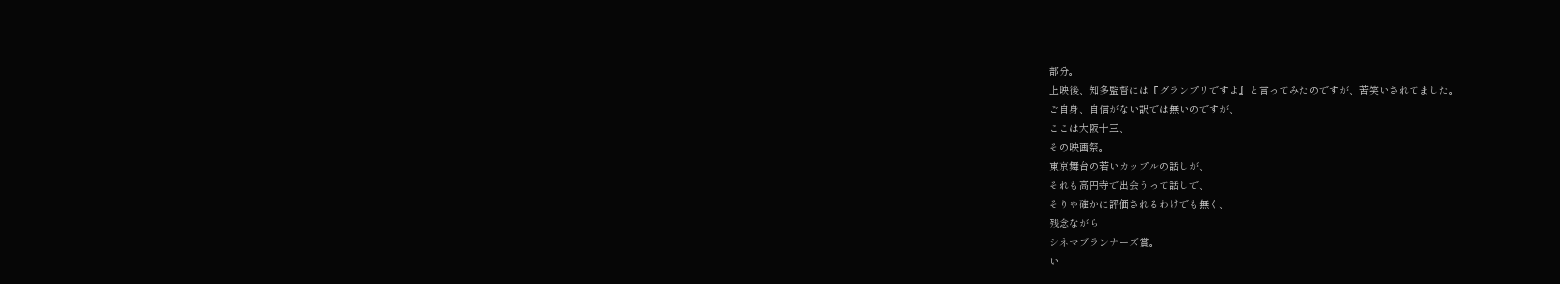部分。
上映後、知多監督には『グランプリですよ』と言ってみたのですが、苦笑いされてました。
ご自身、自信がない訳では無いのですが、
ここは大阪十三、
その映画祭。
東京舞台の若いカップルの話しが、
それも高円寺で出会うって話しで、
そりゃ確かに評価されるわけでも無く、
残念ながら
シネマブランナーズ賞。
い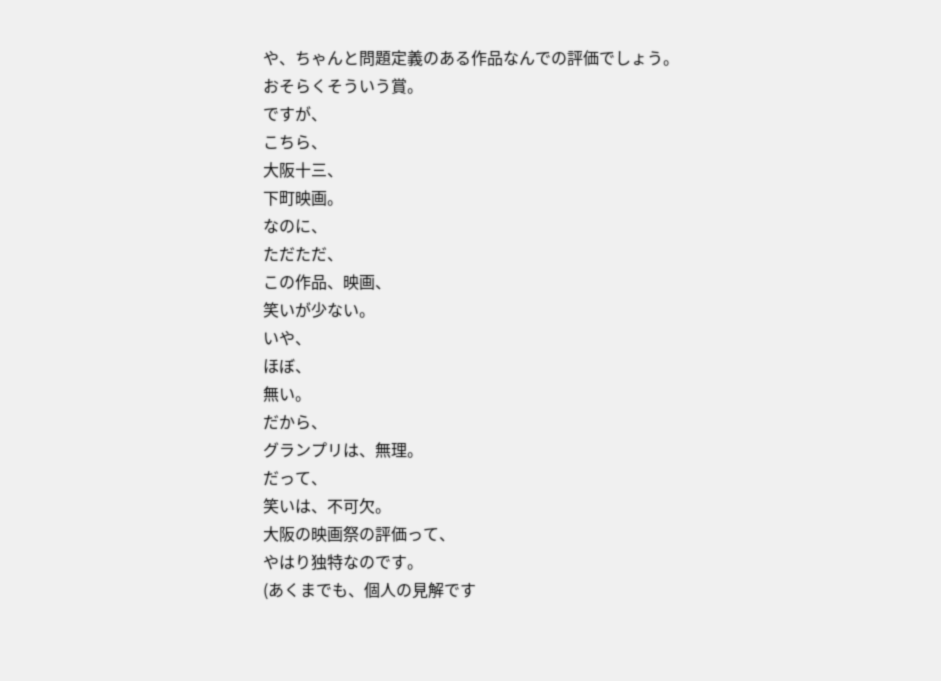や、ちゃんと問題定義のある作品なんでの評価でしょう。
おそらくそういう賞。
ですが、
こちら、
大阪十三、
下町映画。
なのに、
ただただ、
この作品、映画、
笑いが少ない。
いや、
ほぼ、
無い。
だから、
グランプリは、無理。
だって、
笑いは、不可欠。
大阪の映画祭の評価って、
やはり独特なのです。
(あくまでも、個人の見解です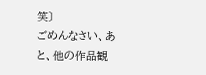笑〕
ごめんなさい、あと、他の作品観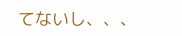てないし、、、